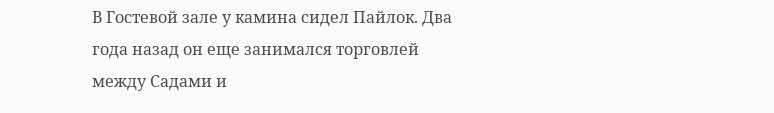В Гостевой зале у камина сидел Пайлок. Два года назад он еще занимался торговлей между Садами и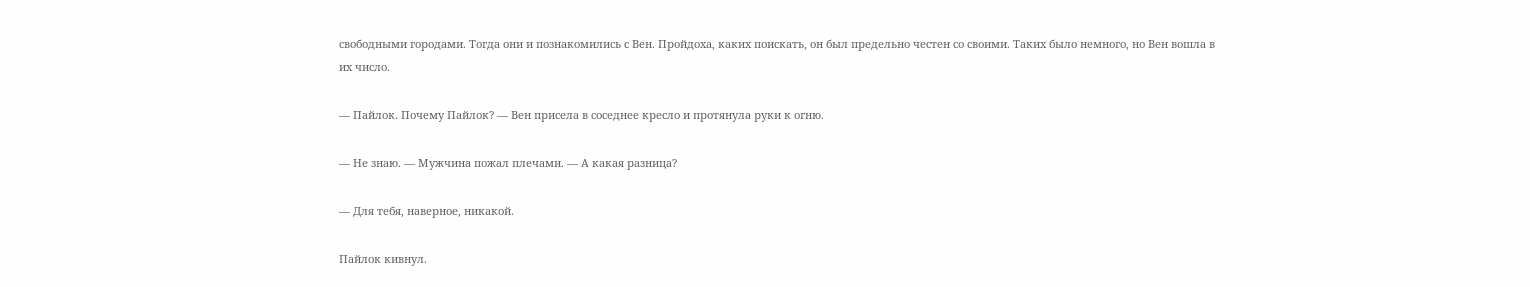свободными городами. Тогда они и познакомились с Вен. Пройдоха, каких поискать, он был предельно честен со своими. Таких было немного, но Вен вошла в их число.

— Пайлок. Почему Пайлок? — Вен присела в соседнее кресло и протянула руки к огню.

— Не знаю. — Мужчина пожал плечами. — А какая разница?

— Для тебя, наверное, никакой.

Пайлок кивнул.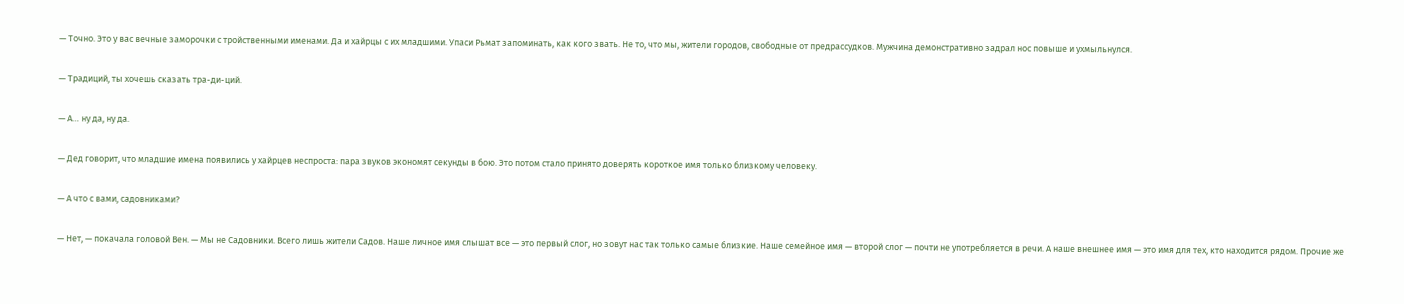— Точно. Это у вас вечные заморочки с тройственными именами. Да и хайрцы с их младшими. Упаси Рьмат запоминать, как кого звать. Не то, что мы, жители городов, свободные от предрассудков. Мужчина демонстративно задрал нос повыше и ухмыльнулся.

— Традиций, ты хочешь сказать тра-ди-ций.

— А… ну да, ну да.

— Дед говорит, что младшие имена появились у хайрцев неспроста: пара звуков экономят секунды в бою. Это потом стало принято доверять короткое имя только близкому человеку.

— А что с вами, садовниками?

— Нет, — покачала головой Вен. — Мы не Садовники. Всего лишь жители Садов. Наше личное имя слышат все — это первый слог, но зовут нас так только самые близкие. Наше семейное имя — второй слог — почти не употребляется в речи. А наше внешнее имя — это имя для тех, кто находится рядом. Прочие же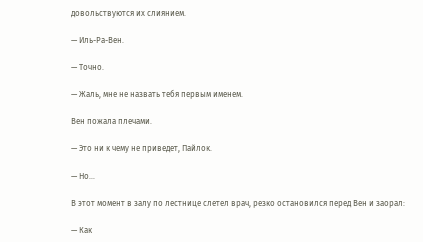довольствуются их слиянием.

— Иль-Ра-Вен.

— Точно.

— Жаль, мне не назвать тебя первым именем.

Вен пожала плечами.

— Это ни к чему не приведет, Пайлок.

— Но…

В этот момент в залу по лестнице слетел врач, резко остановился перед Вен и заорал:

— Как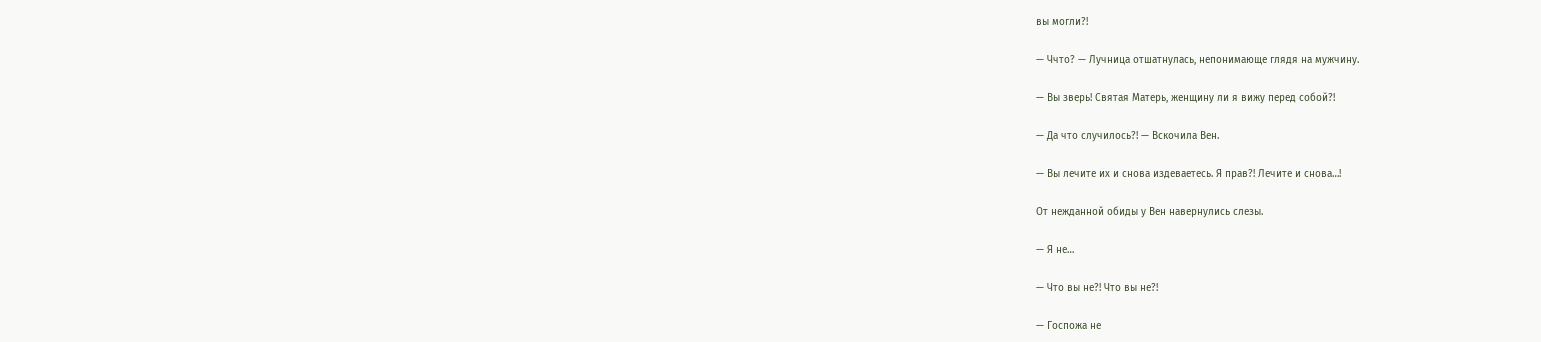вы могли?!

— Ччто? — Лучница отшатнулась, непонимающе глядя на мужчину.

— Вы зверь! Святая Матерь, женщину ли я вижу перед собой?!

— Да что случилось?! — Вскочила Вен.

— Вы лечите их и снова издеваетесь. Я прав?! Лечите и снова…!

От нежданной обиды у Вен навернулись слезы.

— Я не…

— Что вы не?! Что вы не?!

— Госпожа не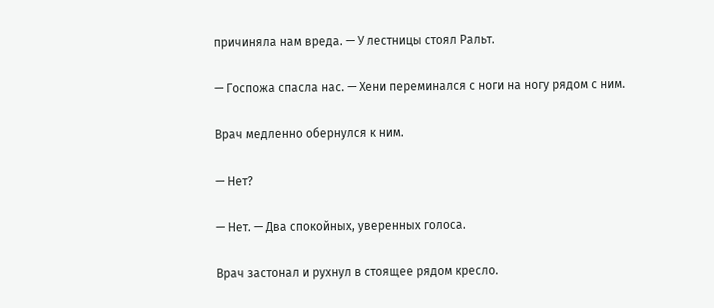причиняла нам вреда. — У лестницы стоял Ральт.

— Госпожа спасла нас. — Хени переминался с ноги на ногу рядом с ним.

Врач медленно обернулся к ним.

— Нет?

— Нет. — Два спокойных, уверенных голоса.

Врач застонал и рухнул в стоящее рядом кресло.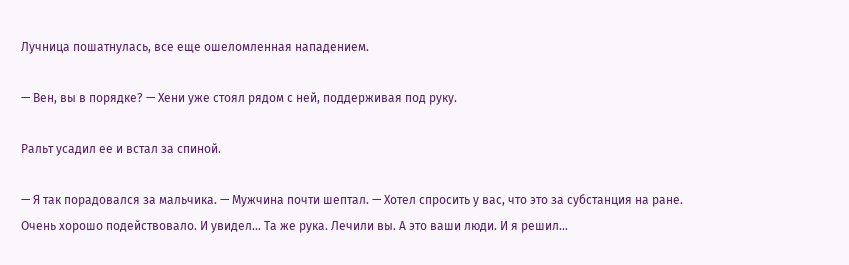Лучница пошатнулась, все еще ошеломленная нападением.

— Вен, вы в порядке? — Хени уже стоял рядом с ней, поддерживая под руку.

Ральт усадил ее и встал за спиной.

— Я так порадовался за мальчика. — Мужчина почти шептал. — Хотел спросить у вас, что это за субстанция на ране. Очень хорошо подействовало. И увидел… Та же рука. Лечили вы. А это ваши люди. И я решил…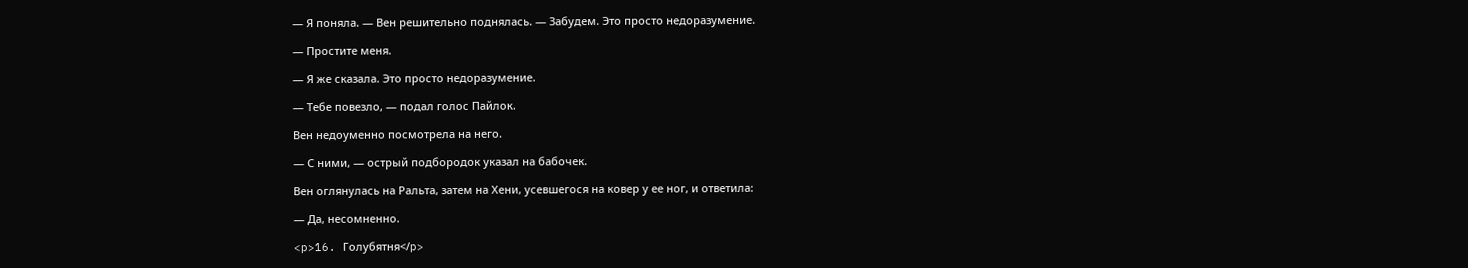— Я поняла. — Вен решительно поднялась. — Забудем. Это просто недоразумение.

— Простите меня.

— Я же сказала. Это просто недоразумение.

— Тебе повезло, — подал голос Пайлок.

Вен недоуменно посмотрела на него.

— С ними, — острый подбородок указал на бабочек.

Вен оглянулась на Ральта, затем на Хени, усевшегося на ковер у ее ног, и ответила:

— Да, несомненно.

<p>16. Голубятня</p>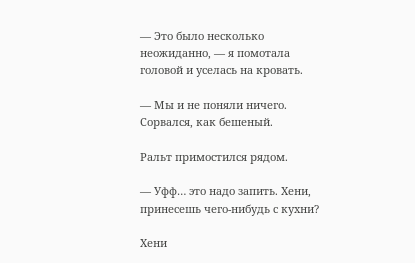— Это было несколько неожиданно, — я помотала головой и уселась на кровать.

— Мы и не поняли ничего. Сорвался, как бешеный.

Ральт примостился рядом.

— Уфф… это надо запить. Хени, принесешь чего-нибудь с кухни?

Хени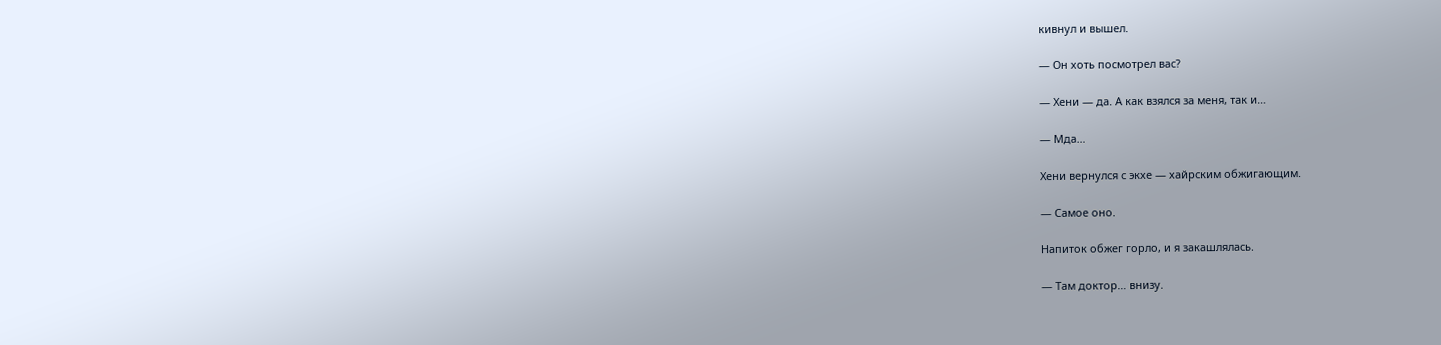кивнул и вышел.

— Он хоть посмотрел вас?

— Хени — да. А как взялся за меня, так и…

— Мда…

Хени вернулся с экхе — хайрским обжигающим.

— Самое оно.

Напиток обжег горло, и я закашлялась.

— Там доктор… внизу.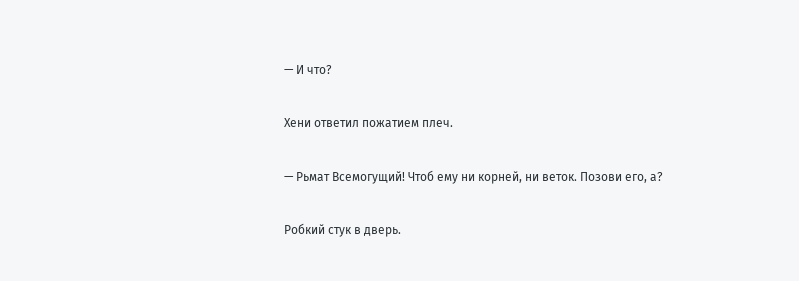— И что?

Хени ответил пожатием плеч.

— Рьмат Всемогущий! Чтоб ему ни корней, ни веток. Позови его, а?

Робкий стук в дверь.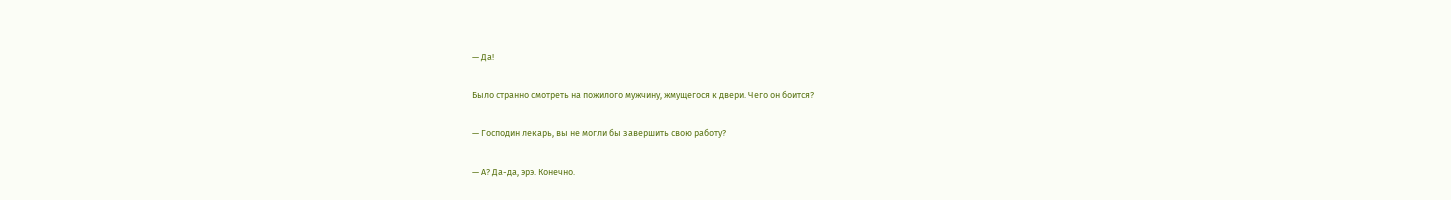— Да!

Было странно смотреть на пожилого мужчину, жмущегося к двери. Чего он боится?

— Господин лекарь, вы не могли бы завершить свою работу?

— А? Да-да, эрэ. Конечно.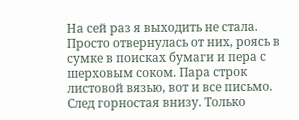На сей раз я выходить не стала. Просто отвернулась от них, роясь в сумке в поисках бумаги и пера с шерховым соком. Пара строк листовой вязью, вот и все письмо. След горностая внизу. Только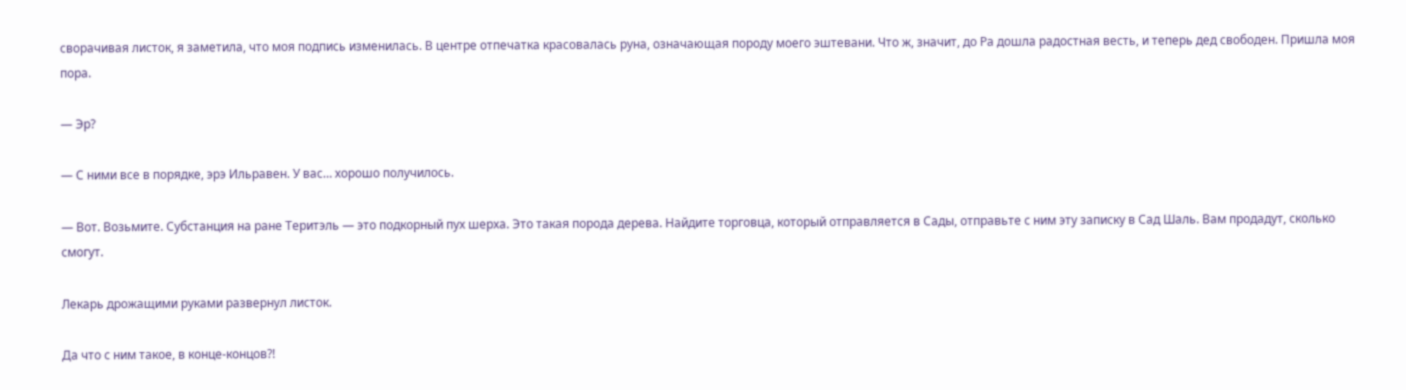сворачивая листок, я заметила, что моя подпись изменилась. В центре отпечатка красовалась руна, означающая породу моего эштевани. Что ж, значит, до Ра дошла радостная весть, и теперь дед свободен. Пришла моя пора.

— Эр?

— С ними все в порядке, эрэ Ильравен. У вас… хорошо получилось.

— Вот. Возьмите. Субстанция на ране Теритэль — это подкорный пух шерха. Это такая порода дерева. Найдите торговца, который отправляется в Сады, отправьте с ним эту записку в Сад Шаль. Вам продадут, сколько смогут.

Лекарь дрожащими руками развернул листок.

Да что с ним такое, в конце-концов?!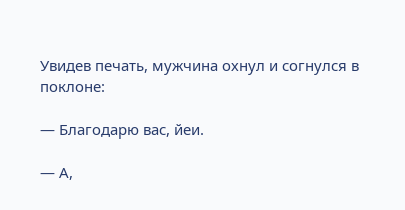Увидев печать, мужчина охнул и согнулся в поклоне:

— Благодарю вас, йеи.

— А,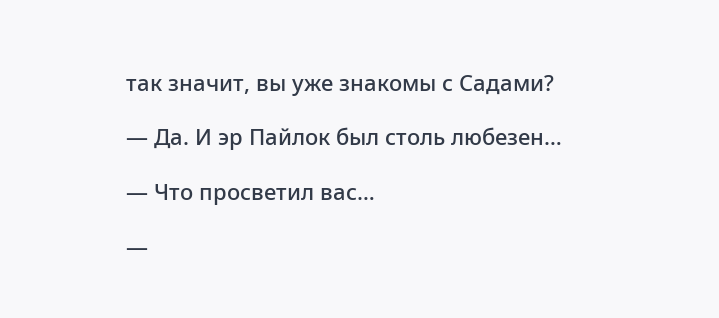так значит, вы уже знакомы с Садами?

— Да. И эр Пайлок был столь любезен…

— Что просветил вас…

—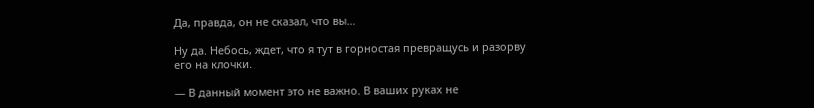Да, правда, он не сказал, что вы…

Ну да. Небось, ждет, что я тут в горностая превращусь и разорву его на клочки.

— В данный момент это не важно. В ваших руках не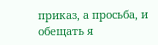приказ, а просьба, и обещать я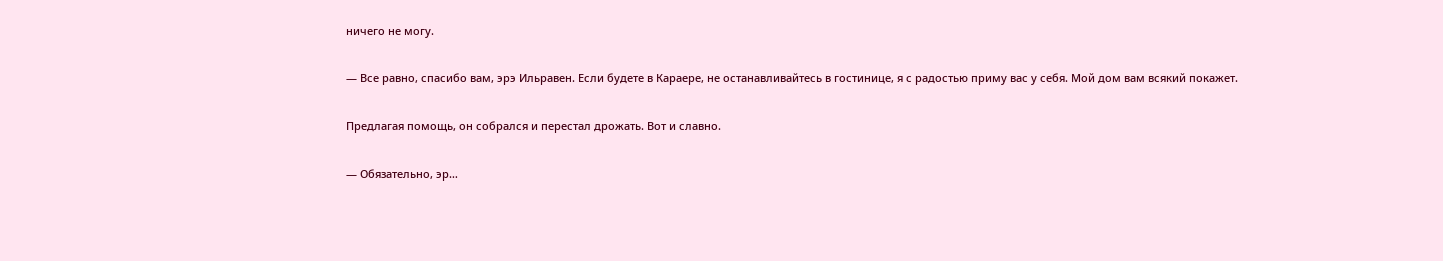ничего не могу.

— Все равно, спасибо вам, эрэ Ильравен. Если будете в Караере, не останавливайтесь в гостинице, я с радостью приму вас у себя. Мой дом вам всякий покажет.

Предлагая помощь, он собрался и перестал дрожать. Вот и славно.

— Обязательно, эр…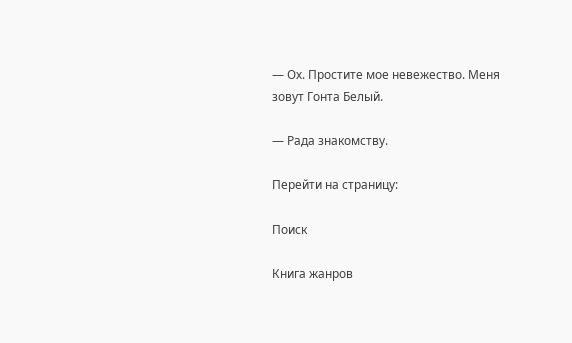— Ох. Простите мое невежество. Меня зовут Гонта Белый.

— Рада знакомству.

Перейти на страницу:

Поиск

Книга жанров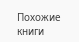Похожие книги